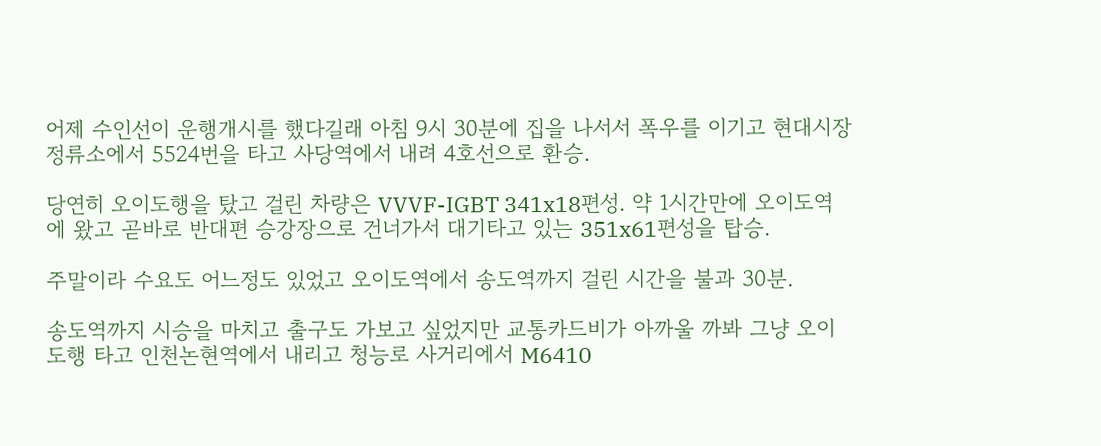어제 수인선이 운행개시를 했다길래 아침 9시 30분에 집을 나서서 폭우를 이기고 현대시장 정류소에서 5524번을 타고 사당역에서 내려 4호선으로 환승.

당연히 오이도행을 탔고 걸린 차량은 VVVF-IGBT 341x18편성. 약 1시간만에 오이도역에 왔고 곧바로 반대편 승강장으로 건너가서 대기타고 있는 351x61편성을 탑승.

주말이라 수요도 어느정도 있었고 오이도역에서 송도역까지 걸린 시간을 불과 30분.

송도역까지 시승을 마치고 출구도 가보고 싶었지만 교통카드비가 아까울 까봐 그냥 오이도행 타고 인천논현역에서 내리고 청능로 사거리에서 M6410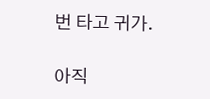번 타고 귀가.

아직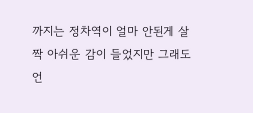까지는 정차역이 얼마 안된게 살짝 아쉬운 감이 들었지만 그래도 언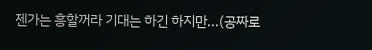젠가는 흥할꺼라 기대는 하긴 하지만...(공짜로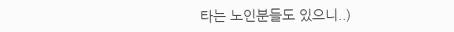타는 노인분들도 있으니..)